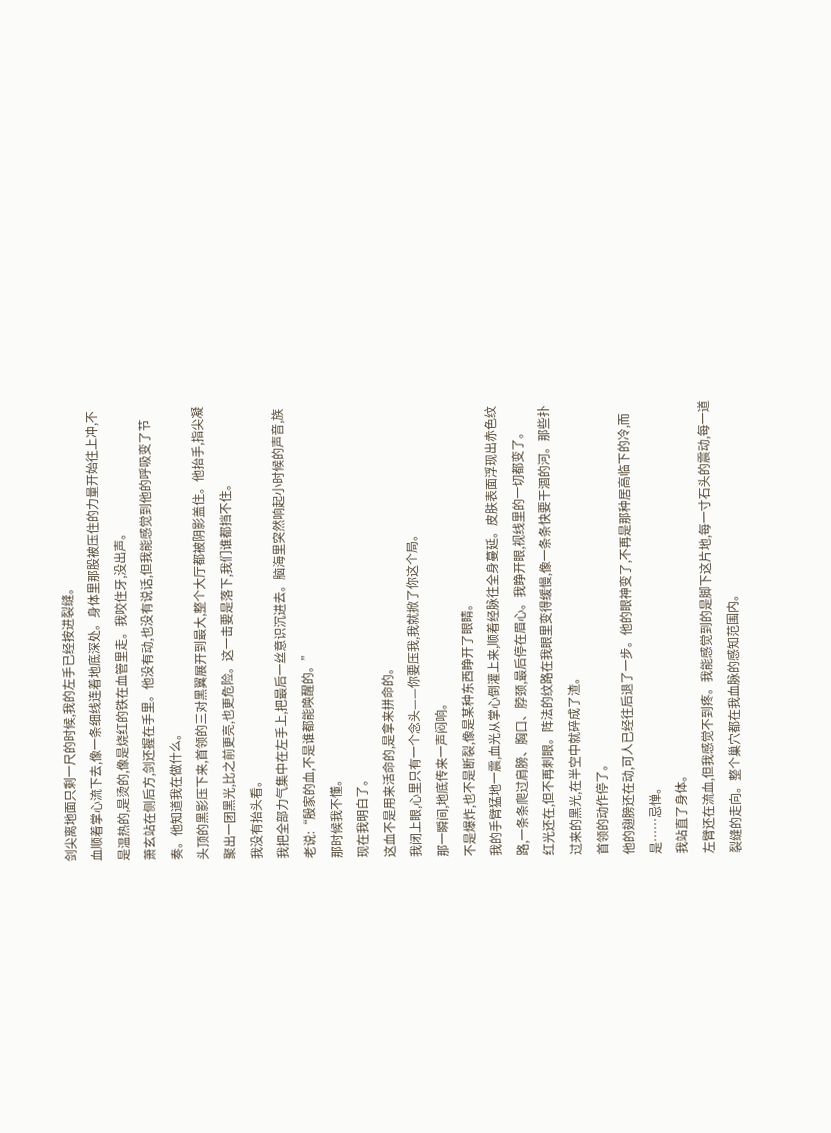剑尖离地面只剩一尺的时候,我的左手已经按进裂缝。
血顺着掌心流下去,像一条细线连着地底深处。身体里那股被压住的力量开始往上冲,不是温热的,是烫的,像是烧红的铁在血管里走。我咬住牙,没出声。
萧玄站在侧后方,剑还握在手里。他没有动,也没有说话,但我能感觉到他的呼吸变了节奏。他知道我在做什么。
头顶的黑影压下来,首领的三对黑翼展开到最大,整个大厅都被阴影盖住。他抬手,指尖凝聚出一团黑光,比之前更亮,也更危险。这一击要是落下,我们谁都挡不住。
我没有抬头看。
我把全部力气集中在左手上,把最后一丝意识沉进去。脑海里突然响起小时候的声音,族老说:“殷家的血,不是谁都能唤醒的。”
那时候我不懂。
现在我明白了。
这血不是用来活命的,是拿来拼命的。
我闭上眼,心里只有一个念头——你要压我,我就掀了你这个局。
那一瞬间,地底传来一声闷响。
不是爆炸,也不是断裂,像是某种东西睁开了眼睛。
我的手臂猛地一震,血光从掌心倒灌上来,顺着经脉往全身蔓延。皮肤表面浮现出赤色纹路,一条条爬过肩膀、胸口、脖颈,最后停在眉心。我睁开眼,视线里的一切都变了。
红光还在,但不再刺眼。阵法的纹路在我眼里变得缓慢,像一条条快要干涸的河。那些扑过来的黑光,在半空中就碎成了渣。
首领的动作停了。
他的翅膀还在动,可人已经往后退了一步。他的眼神变了,不再是那种居高临下的冷,而是……忌惮。
我站直了身体。
左臂还在流血,但我感觉不到疼。我能感觉到的是脚下这片地,每一寸石头的震动,每一道裂缝的走向。整个巢穴都在我血脉的感知范围内。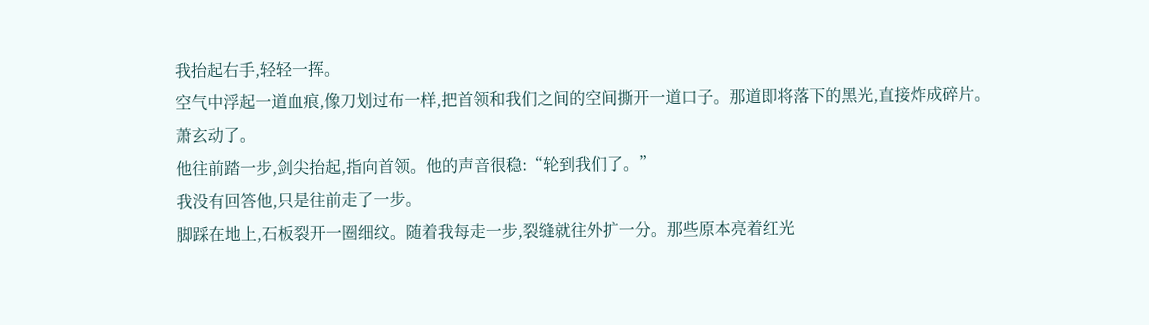我抬起右手,轻轻一挥。
空气中浮起一道血痕,像刀划过布一样,把首领和我们之间的空间撕开一道口子。那道即将落下的黑光,直接炸成碎片。
萧玄动了。
他往前踏一步,剑尖抬起,指向首领。他的声音很稳:“轮到我们了。”
我没有回答他,只是往前走了一步。
脚踩在地上,石板裂开一圈细纹。随着我每走一步,裂缝就往外扩一分。那些原本亮着红光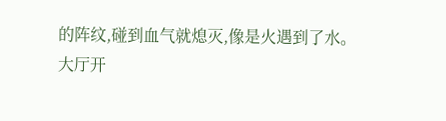的阵纹,碰到血气就熄灭,像是火遇到了水。
大厅开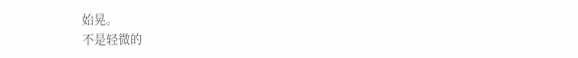始晃。
不是轻微的